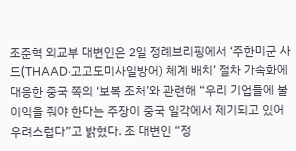조준혁 외교부 대변인은 2일 정례브리핑에서 ‘주한미군 사드(THAAD·고고도미사일방어) 체계 배치’ 절차 가속화에 대응한 중국 쪽의 ‘보복 조처’와 관련해 “우리 기업들에 불이익을 줘야 한다는 주장이 중국 일각에서 제기되고 있어 우려스럽다”고 밝혔다. 조 대변인 “정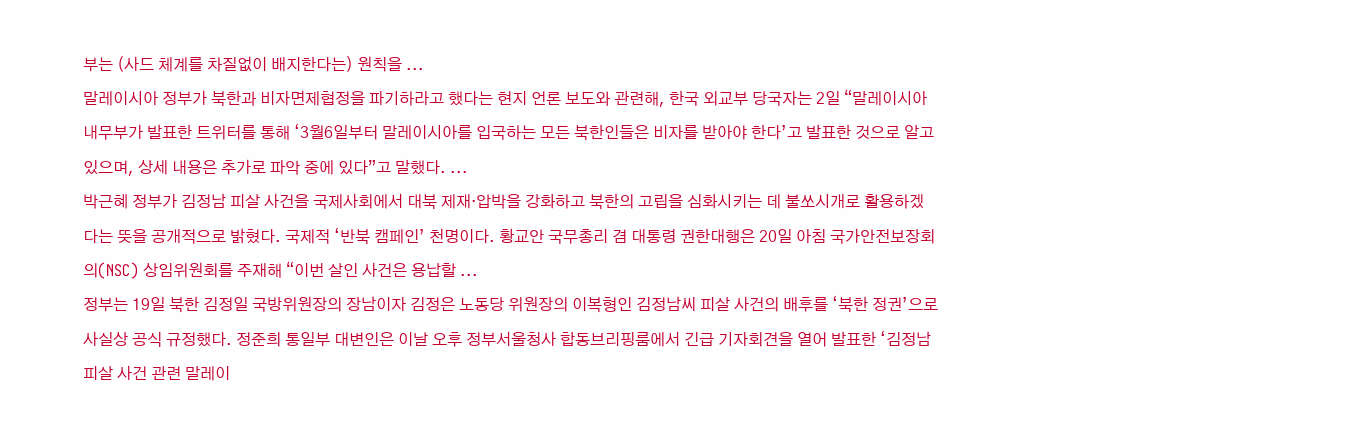부는 (사드 체계를 차질없이 배지한다는) 원칙을 ...
말레이시아 정부가 북한과 비자면제협정을 파기하라고 했다는 현지 언론 보도와 관련해, 한국 외교부 당국자는 2일 “말레이시아 내무부가 발표한 트위터를 통해 ‘3월6일부터 말레이시아를 입국하는 모든 북한인들은 비자를 받아야 한다’고 발표한 것으로 알고 있으며, 상세 내용은 추가로 파악 중에 있다”고 말했다. ...
박근혜 정부가 김정남 피살 사건을 국제사회에서 대북 제재·압박을 강화하고 북한의 고립을 심화시키는 데 불쏘시개로 활용하겠다는 뜻을 공개적으로 밝혔다. 국제적 ‘반북 캠페인’ 천명이다. 황교안 국무총리 겸 대통령 권한대행은 20일 아침 국가안전보장회의(NSC) 상임위원회를 주재해 “이번 살인 사건은 용납할 ...
정부는 19일 북한 김정일 국방위원장의 장남이자 김정은 노동당 위원장의 이복형인 김정남씨 피살 사건의 배후를 ‘북한 정권’으로 사실상 공식 규정했다. 정준희 통일부 대변인은 이날 오후 정부서울청사 합동브리핑룸에서 긴급 기자회견을 열어 발표한 ‘김정남 피살 사건 관련 말레이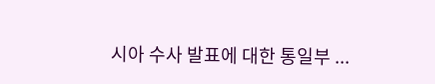시아 수사 발표에 대한 통일부 ...